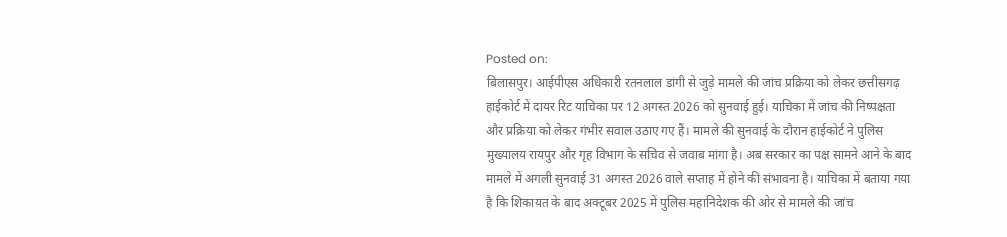Posted on:
बिलासपुर। आईपीएस अधिकारी रतनलाल डांगी से जुड़े मामले की जांच प्रक्रिया को लेकर छत्तीसगढ़ हाईकोर्ट में दायर रिट याचिका पर 12 अगस्त 2026 को सुनवाई हुई। याचिका में जांच की निष्पक्षता और प्रक्रिया को लेकर गंभीर सवाल उठाए गए हैं। मामले की सुनवाई के दौरान हाईकोर्ट ने पुलिस मुख्यालय रायपुर और गृह विभाग के सचिव से जवाब मांगा है। अब सरकार का पक्ष सामने आने के बाद मामले में अगली सुनवाई 31 अगस्त 2026 वाले सप्ताह में होने की संभावना है। याचिका में बताया गया है कि शिकायत के बाद अक्टूबर 2025 में पुलिस महानिदेशक की ओर से मामले की जांच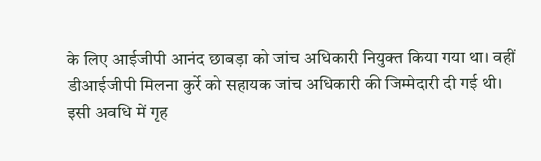के लिए आईजीपी आनंद छाबड़ा को जांच अधिकारी नियुक्त किया गया था। वहीं डीआईजीपी मिलना कुर्रे को सहायक जांच अधिकारी की जिम्मेदारी दी गई थी। इसी अवधि में गृह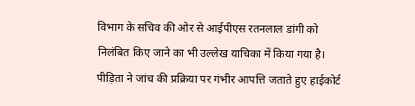विभाग के सचिव की ओर से आईपीएस रतनलाल डांगी को निलंबित किए जाने का भी उल्लेख याचिका में किया गया है।
पीड़िता ने जांच की प्रक्रिया पर गंभीर आपत्ति जताते हुए हाईकोर्ट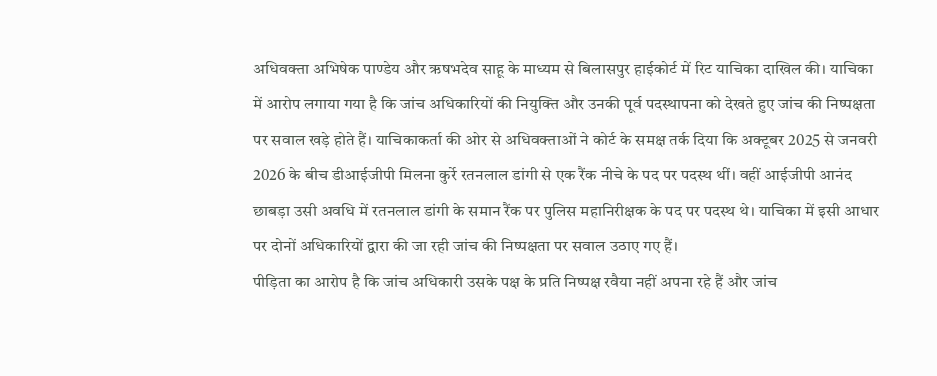अधिवक्ता अभिषेक पाण्डेय और ऋषभदेव साहू के माध्यम से बिलासपुर हाईकोर्ट में रिट याचिका दाखिल की। याचिका में आरोप लगाया गया है कि जांच अधिकारियों की नियुक्ति और उनकी पूर्व पदस्थापना को देखते हुए जांच की निष्पक्षता पर सवाल खड़े होते हैं। याचिकाकर्ता की ओर से अधिवक्ताओं ने कोर्ट के समक्ष तर्क दिया कि अक्टूबर 2025 से जनवरी 2026 के बीच डीआईजीपी मिलना कुर्रे रतनलाल डांगी से एक रैंक नीचे के पद पर पदस्थ थीं। वहीं आईजीपी आनंद छाबड़ा उसी अवधि में रतनलाल डांगी के समान रैंक पर पुलिस महानिरीक्षक के पद पर पदस्थ थे। याचिका में इसी आधार पर दोनों अधिकारियों द्वारा की जा रही जांच की निष्पक्षता पर सवाल उठाए गए हैं।
पीड़िता का आरोप है कि जांच अधिकारी उसके पक्ष के प्रति निष्पक्ष रवैया नहीं अपना रहे हैं और जांच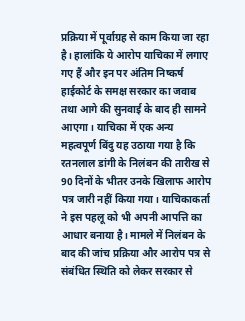प्रक्रिया में पूर्वाग्रह से काम किया जा रहा है। हालांकि ये आरोप याचिका में लगाए गए हैं और इन पर अंतिम निष्कर्ष हाईकोर्ट के समक्ष सरकार का जवाब तथा आगे की सुनवाई के बाद ही सामने आएगा। याचिका में एक अन्य महत्वपूर्ण बिंदु यह उठाया गया है कि रतनलाल डांगी के निलंबन की तारीख से 90 दिनों के भीतर उनके खिलाफ आरोप पत्र जारी नहीं किया गया। याचिकाकर्ता ने इस पहलू को भी अपनी आपत्ति का आधार बनाया है। मामले में निलंबन के बाद की जांच प्रक्रिया और आरोप पत्र से संबंधित स्थिति को लेकर सरकार से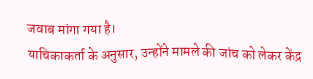जवाब मांगा गया है।
याचिकाकर्ता के अनुसार, उन्होंने मामले की जांच को लेकर केंद्र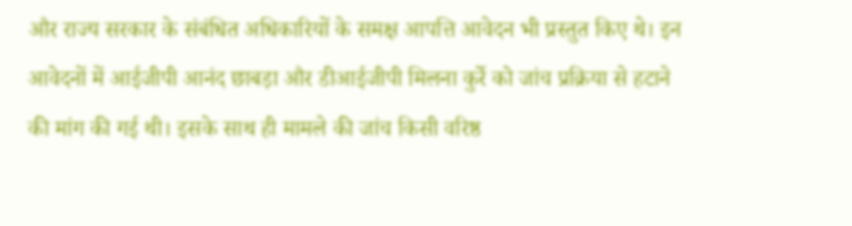और राज्य सरकार के संबंधित अधिकारियों के समक्ष आपत्ति आवेदन भी प्रस्तुत किए थे। इन आवेदनों में आईजीपी आनंद छाबड़ा और डीआईजीपी मिलना कुर्रे को जांच प्रक्रिया से हटाने की मांग की गई थी। इसके साथ ही मामले की जांच किसी वरिष्ठ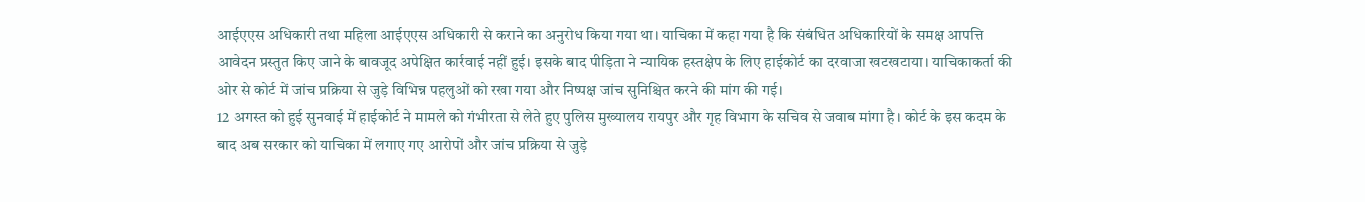आईएएस अधिकारी तथा महिला आईएएस अधिकारी से कराने का अनुरोध किया गया था। याचिका में कहा गया है कि संबंधित अधिकारियों के समक्ष आपत्ति आवेदन प्रस्तुत किए जाने के बावजूद अपेक्षित कार्रवाई नहीं हुई। इसके बाद पीड़िता ने न्यायिक हस्तक्षेप के लिए हाईकोर्ट का दरवाजा खटखटाया। याचिकाकर्ता की ओर से कोर्ट में जांच प्रक्रिया से जुड़े विभिन्न पहलुओं को रखा गया और निष्पक्ष जांच सुनिश्चित करने की मांग की गई।
12 अगस्त को हुई सुनवाई में हाईकोर्ट ने मामले को गंभीरता से लेते हुए पुलिस मुख्यालय रायपुर और गृह विभाग के सचिव से जवाब मांगा है। कोर्ट के इस कदम के बाद अब सरकार को याचिका में लगाए गए आरोपों और जांच प्रक्रिया से जुड़े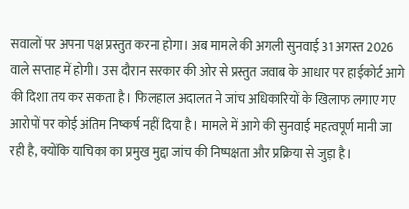सवालों पर अपना पक्ष प्रस्तुत करना होगा। अब मामले की अगली सुनवाई 31 अगस्त 2026 वाले सप्ताह में होगी। उस दौरान सरकार की ओर से प्रस्तुत जवाब के आधार पर हाईकोर्ट आगे की दिशा तय कर सकता है। फिलहाल अदालत ने जांच अधिकारियों के खिलाफ लगाए गए आरोपों पर कोई अंतिम निष्कर्ष नहीं दिया है। मामले में आगे की सुनवाई महत्वपूर्ण मानी जा रही है, क्योंकि याचिका का प्रमुख मुद्दा जांच की निष्पक्षता और प्रक्रिया से जुड़ा है।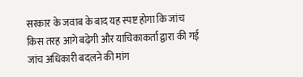सरकार के जवाब के बाद यह स्पष्ट होगा कि जांच किस तरह आगे बढ़ेगी और याचिकाकर्ता द्वारा की गई जांच अधिकारी बदलने की मांग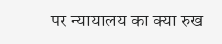पर न्यायालय का क्या रुख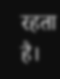रहता है।